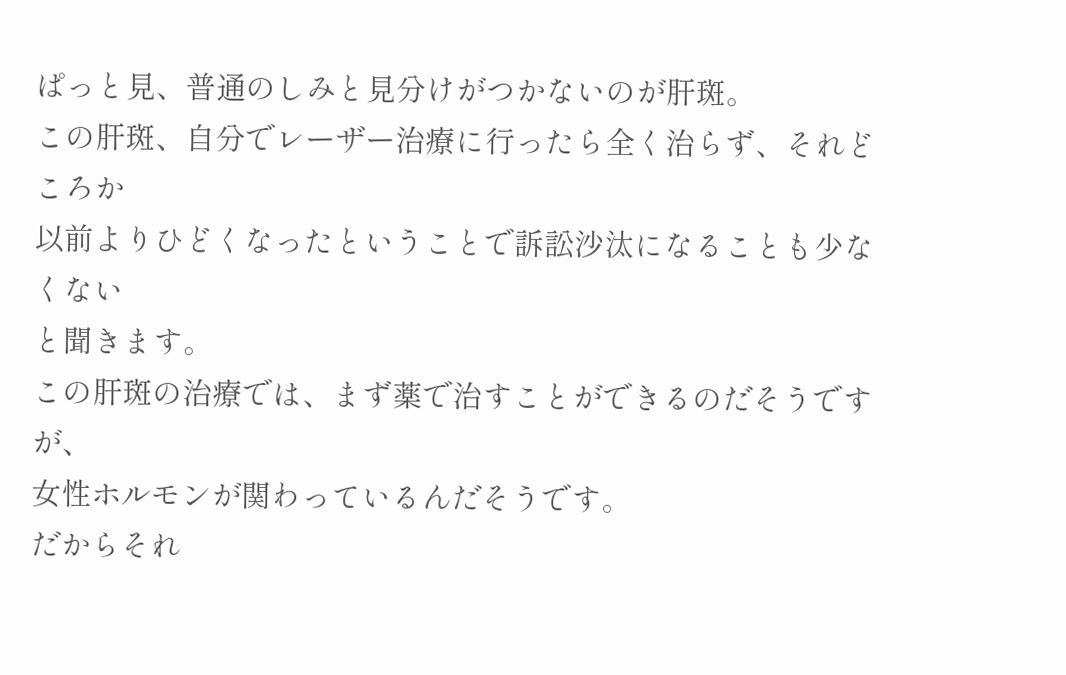ぱっと見、普通のしみと見分けがつかないのが肝斑。
この肝斑、自分でレーザー治療に行ったら全く治らず、それどころか
以前よりひどくなったということで訴訟沙汰になることも少なくない
と聞きます。
この肝斑の治療では、まず薬で治すことができるのだそうですが、
女性ホルモンが関わっているんだそうです。
だからそれ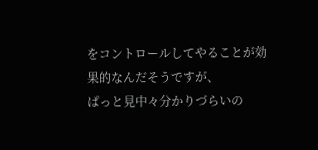をコントロールしてやることが効果的なんだそうですが、
ぱっと見中々分かりづらいの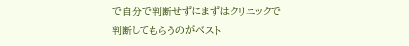で自分で判断せずにまずはクリニックで
判断してもらうのがベスト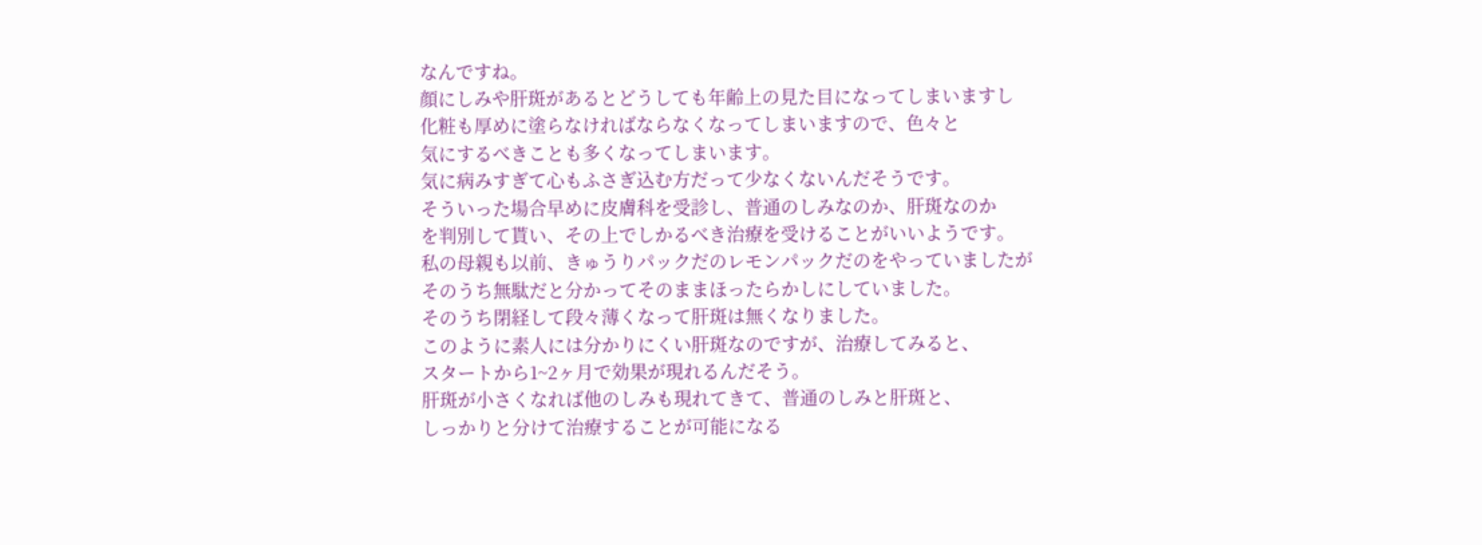なんですね。
顔にしみや肝斑があるとどうしても年齢上の見た目になってしまいますし
化粧も厚めに塗らなければならなくなってしまいますので、色々と
気にするべきことも多くなってしまいます。
気に病みすぎて心もふさぎ込む方だって少なくないんだそうです。
そういった場合早めに皮膚科を受診し、普通のしみなのか、肝斑なのか
を判別して貰い、その上でしかるべき治療を受けることがいいようです。
私の母親も以前、きゅうりパックだのレモンパックだのをやっていましたが
そのうち無駄だと分かってそのままほったらかしにしていました。
そのうち閉経して段々薄くなって肝斑は無くなりました。
このように素人には分かりにくい肝斑なのですが、治療してみると、
スタートから1~2ヶ月で効果が現れるんだそう。
肝斑が小さくなれば他のしみも現れてきて、普通のしみと肝斑と、
しっかりと分けて治療することが可能になる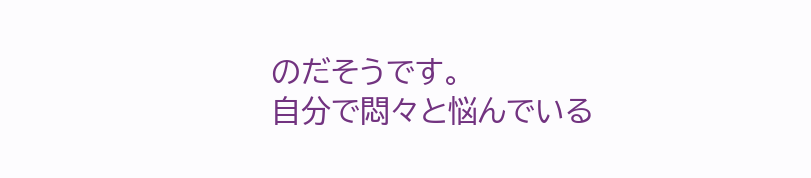のだそうです。
自分で悶々と悩んでいる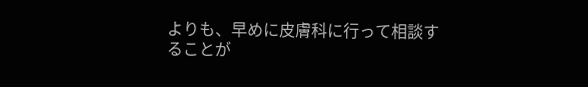よりも、早めに皮膚科に行って相談することが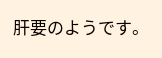肝要のようです。